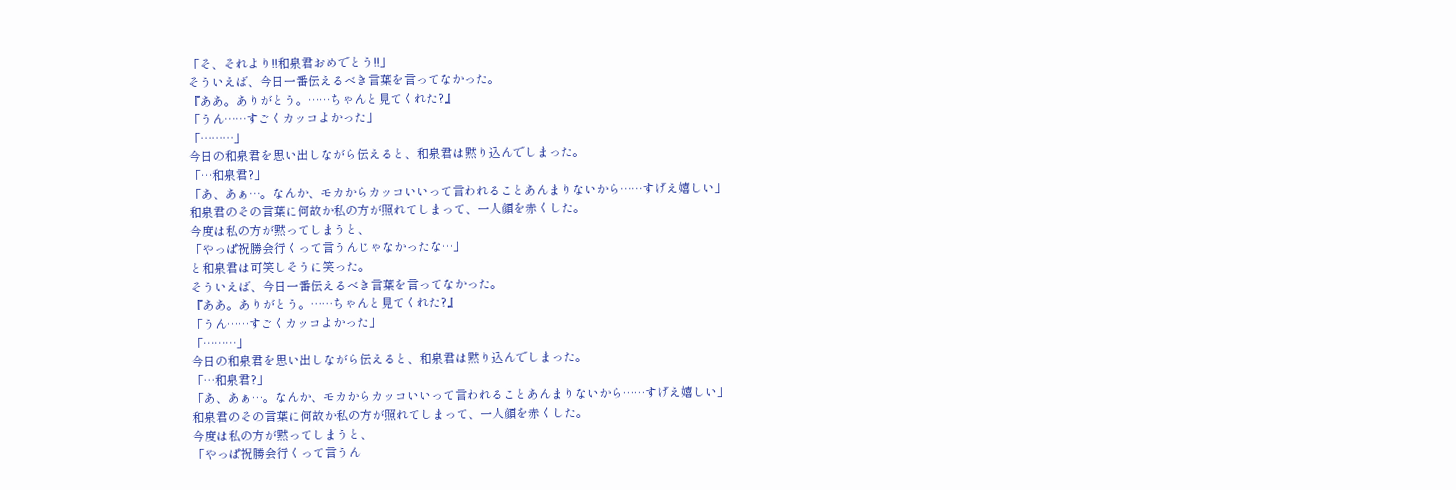「そ、それより!!和泉君おめでとう!!」
そういえば、今日一番伝えるべき言葉を言ってなかった。
『ああ。ありがとう。……ちゃんと見てくれた?』
「うん……すごくカッコよかった」
「………」
今日の和泉君を思い出しながら伝えると、和泉君は黙り込んでしまった。
「…和泉君?」
「あ、あぁ…。なんか、モカからカッコいいって言われることあんまりないから……すげえ嬉しい」
和泉君のその言葉に何故か私の方が照れてしまって、一人顔を赤くした。
今度は私の方が黙ってしまうと、
「やっぱ祝勝会行くって言うんじゃなかったな…」
と和泉君は可笑しそうに笑った。
そういえば、今日一番伝えるべき言葉を言ってなかった。
『ああ。ありがとう。……ちゃんと見てくれた?』
「うん……すごくカッコよかった」
「………」
今日の和泉君を思い出しながら伝えると、和泉君は黙り込んでしまった。
「…和泉君?」
「あ、あぁ…。なんか、モカからカッコいいって言われることあんまりないから……すげえ嬉しい」
和泉君のその言葉に何故か私の方が照れてしまって、一人顔を赤くした。
今度は私の方が黙ってしまうと、
「やっぱ祝勝会行くって言うん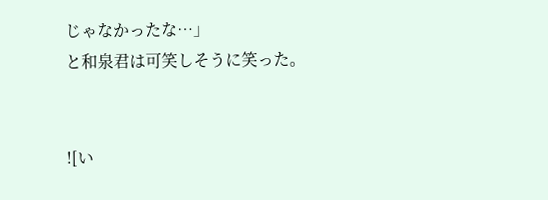じゃなかったな…」
と和泉君は可笑しそうに笑った。


![い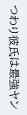つわり彼氏は最強ヤン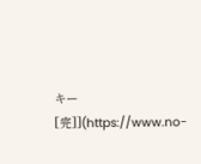キー[完]](https://www.no-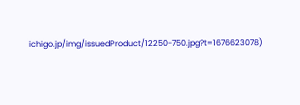ichigo.jp/img/issuedProduct/12250-750.jpg?t=1676623078)